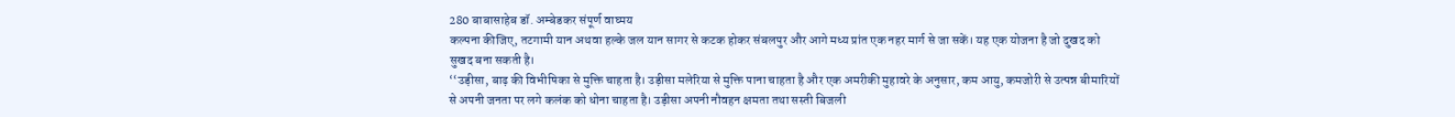280 बाबासाहेब डॉ. अम्बेडकर संपूर्ण वाघ्मय
कल्पना कीजिए, तटगामी यान अथवा हल्के जल यान सागर से कटक होकर संबलपुर और आगे मध्य प्रांत एक नहर मार्ग से जा सकें। यह एक योजना है जो दुखद को सुखद बना सकती है।
‘‘उड़ीसा, बाढ़ की विभीषिका से मुक्ति चाहता है। उड़ीसा मलेरिया से मुक्ति पाना चाहता है और एक अमरीकी मुहावरे के अनुसार, कम आयु, कमजोरी से उत्पन्न बीमारियों से अपनी जनता पर लगे कलंक को धोना चाहता है। उड़ीसा अपनी नौवहन क्षमता तथा सस्ती बिजली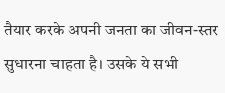तैयार करके अपनी जनता का जीवन-स्तर सुधारना चाहता है। उसके ये सभी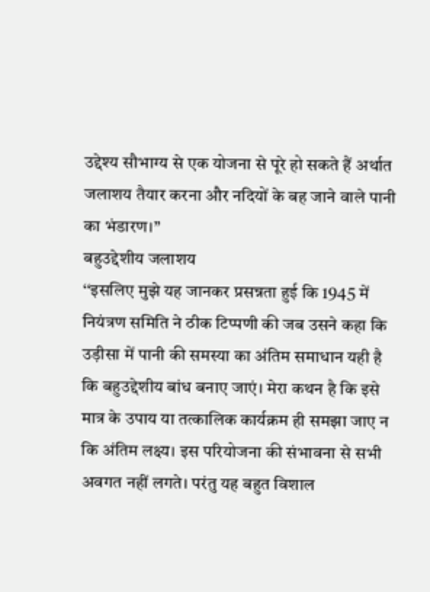उद्देश्य सौभाग्य से एक योजना से पूरे हो सकते हैं अर्थात जलाशय तैयार करना और नदियों के बह जाने वाले पानी का भंडारण।’’
बहुउद्देशीय जलाशय
‘‘इसलिए मुझे यह जानकर प्रसन्नता हुई कि 1945 में नियंत्रण समिति ने ठीक टिप्पणी की जब उसने कहा कि उड़ीसा में पानी की समस्या का अंतिम समाधान यही है कि बहुउद्देशीय बांध बनाए जाएं। मेरा कथन है कि इसे मात्र के उपाय या तत्कालिक कार्यक्रम ही समझा जाए न कि अंतिम लक्ष्य। इस परियोजना की संभावना से सभी अवगत नहीं लगते। परंतु यह बहुत विशाल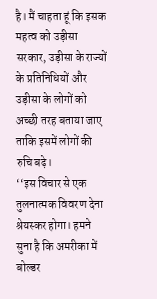है। मैं चाहता हूं कि इसक महत्व को उड़ीसा सरकार, उड़ीसा के राज्यों के प्रतिनिधियों और उड़ीसा के लोगों को अच्छी तरह बताया जाए ताकि इसमें लोगों की रुचि बढ़े।
‘‘इस विचार से एक तुलनात्मक विवरण देना श्रेयस्कर होगा। हमने सुना है कि अमरीका में बोल्डर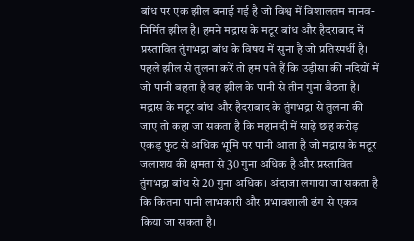बांध पर एक झील बनाई गई है जो विश्व में विशालतम मानव-निर्मित झील है। हमने मद्रास के मटूर बांध और हैदराबाद में प्रस्तावित तुंगभद्रा बांध के विषय में सुना है जो प्रतिस्पर्धी है। पहले झील से तुलना करें तो हम पते हैं कि उड़ीसा की नदियों में जो पानी बहता है वह झील के पानी से तीन गुना बैठता है। मद्रास के मटूर बांध और हैदराबाद के तुंगभद्रा से तुलना की जाए तो कहा जा सकता है कि महानदी में साढ़े छह करोड़ एकड़ फुट से अधिक भूमि पर पानी आता है जो मद्रास के मटूर जलाशय की क्षमता से 30 गुना अधिक है और प्रस्तावित तुंगभद्रा बांध से 20 गुना अधिक। अंदाजा लगाया जा सकता है कि कितना पानी लाभकारी और प्रभावशाली ढंग से एकत्र किया जा सकता है।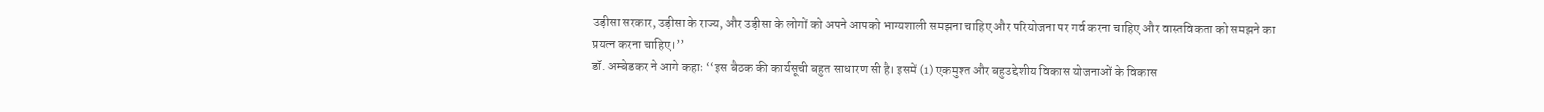उड़ीसा सरकार, उड़ीसा के राज्य, और उड़ीसा के लोगों को अपने आपको भाग्यशाली समझना चाहिए और परियोजना पर गर्व करना चाहिए और वास्तविकता को समझने का प्रयत्न करना चाहिए।’’
डॉ. अम्बेडकर ने आगे कहाः ‘‘इस बैठक की कार्यसूची बहुत साधारण सी है। इसमें (1) एकमुश्त और बहुउद्देशीय विकास योजनाओं के विकास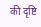की दृष्टि